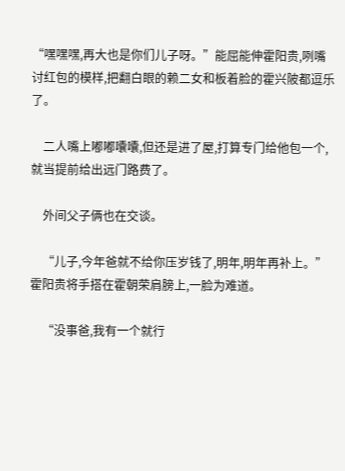“嘿嘿嘿,再大也是你们儿子呀。”能屈能伸霍阳贵,咧嘴讨红包的模样,把翻白眼的赖二女和板着脸的霍兴陂都逗乐了。

    二人嘴上嘟嘟囔囔,但还是进了屋,打算专门给他包一个,就当提前给出远门路费了。

    外间父子俩也在交谈。

    “儿子,今年爸就不给你压岁钱了,明年,明年再补上。”霍阳贵将手搭在霍朝荣肩膀上,一脸为难道。

    “没事爸,我有一个就行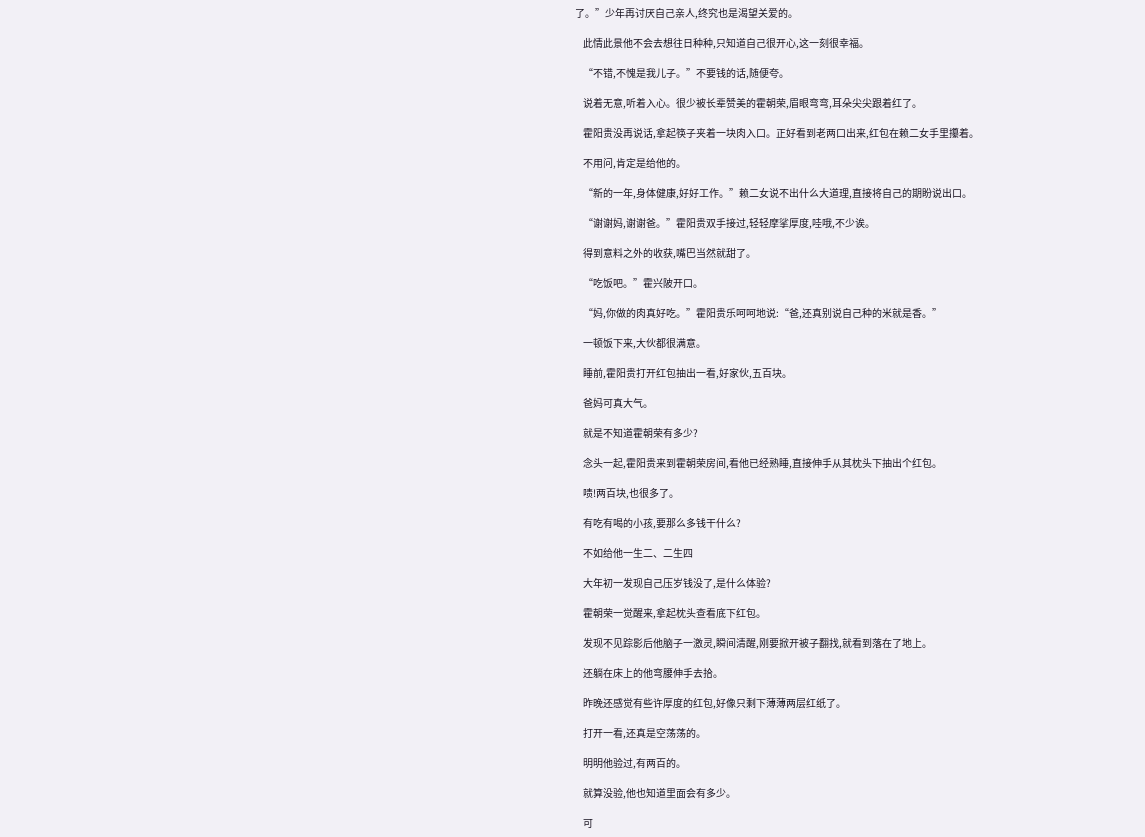了。”少年再讨厌自己亲人,终究也是渴望关爱的。

    此情此景他不会去想往日种种,只知道自己很开心,这一刻很幸福。

    “不错,不愧是我儿子。”不要钱的话,随便夸。

    说着无意,听着入心。很少被长辈赞美的霍朝荣,眉眼弯弯,耳朵尖尖跟着红了。

    霍阳贵没再说话,拿起筷子夹着一块肉入口。正好看到老两口出来,红包在赖二女手里攥着。

    不用问,肯定是给他的。

    “新的一年,身体健康,好好工作。”赖二女说不出什么大道理,直接将自己的期盼说出口。

    “谢谢妈,谢谢爸。”霍阳贵双手接过,轻轻摩挲厚度,哇哦,不少诶。

    得到意料之外的收获,嘴巴当然就甜了。

    “吃饭吧。”霍兴陂开口。

    “妈,你做的肉真好吃。”霍阳贵乐呵呵地说:“爸,还真别说自己种的米就是香。”

    一顿饭下来,大伙都很满意。

    睡前,霍阳贵打开红包抽出一看,好家伙,五百块。

    爸妈可真大气。

    就是不知道霍朝荣有多少?

    念头一起,霍阳贵来到霍朝荣房间,看他已经熟睡,直接伸手从其枕头下抽出个红包。

    啧!两百块,也很多了。

    有吃有喝的小孩,要那么多钱干什么?

    不如给他一生二、二生四

    大年初一发现自己压岁钱没了,是什么体验?

    霍朝荣一觉醒来,拿起枕头查看底下红包。

    发现不见踪影后他脑子一激灵,瞬间清醒,刚要掀开被子翻找,就看到落在了地上。

    还躺在床上的他弯腰伸手去拾。

    昨晚还感觉有些许厚度的红包,好像只剩下薄薄两层红纸了。

    打开一看,还真是空荡荡的。

    明明他验过,有两百的。

    就算没验,他也知道里面会有多少。

    可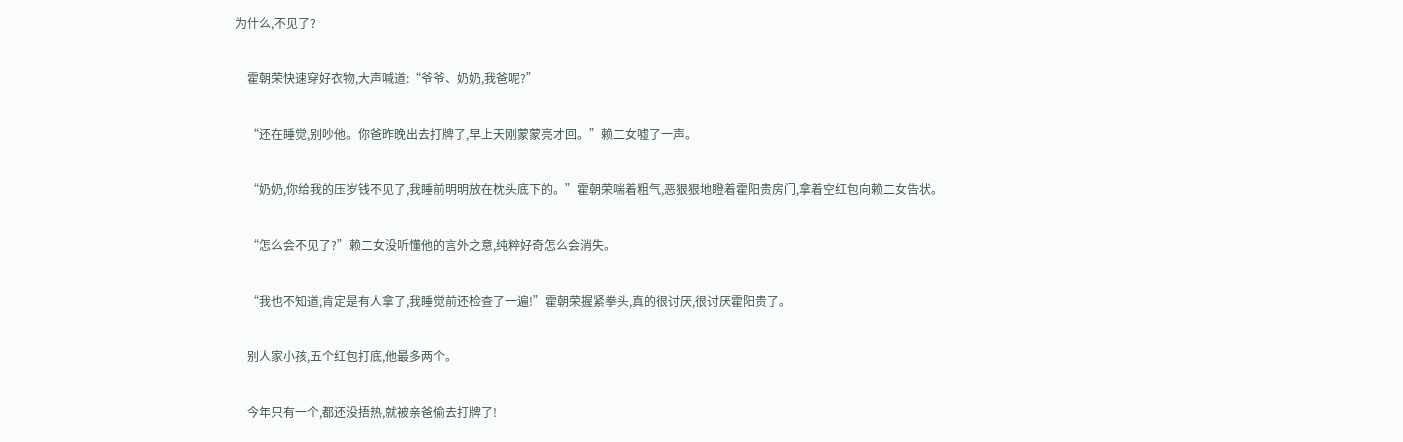为什么,不见了?

    霍朝荣快速穿好衣物,大声喊道:“爷爷、奶奶,我爸呢?”

    “还在睡觉,别吵他。你爸昨晚出去打牌了,早上天刚蒙蒙亮才回。”赖二女嘘了一声。

    “奶奶,你给我的压岁钱不见了,我睡前明明放在枕头底下的。”霍朝荣喘着粗气,恶狠狠地瞪着霍阳贵房门,拿着空红包向赖二女告状。

    “怎么会不见了?”赖二女没听懂他的言外之意,纯粹好奇怎么会消失。

    “我也不知道,肯定是有人拿了,我睡觉前还检查了一遍!”霍朝荣握紧拳头,真的很讨厌,很讨厌霍阳贵了。

    别人家小孩,五个红包打底,他最多两个。

    今年只有一个,都还没捂热,就被亲爸偷去打牌了!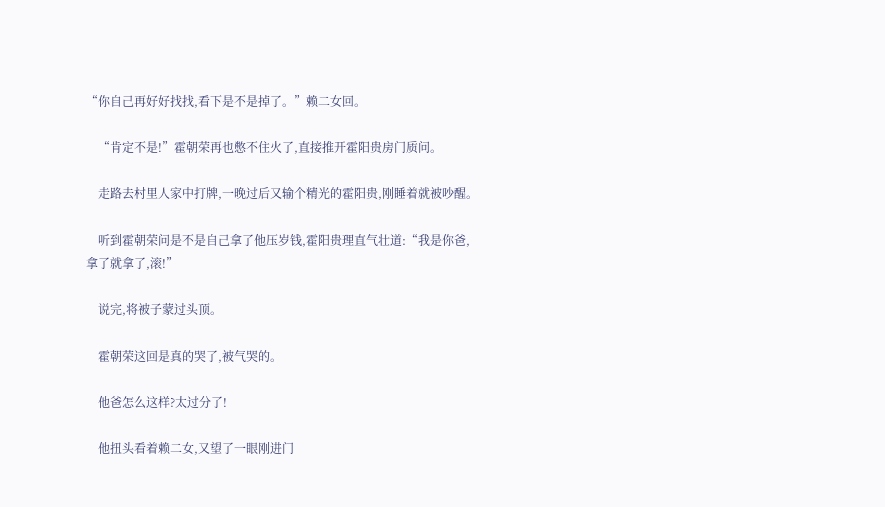“你自己再好好找找,看下是不是掉了。”赖二女回。

    “肯定不是!”霍朝荣再也憋不住火了,直接推开霍阳贵房门质问。

    走路去村里人家中打牌,一晚过后又输个精光的霍阳贵,刚睡着就被吵醒。

    听到霍朝荣问是不是自己拿了他压岁钱,霍阳贵理直气壮道:“我是你爸,拿了就拿了,滚!”

    说完,将被子蒙过头顶。

    霍朝荣这回是真的哭了,被气哭的。

    他爸怎么这样?太过分了!

    他扭头看着赖二女,又望了一眼刚进门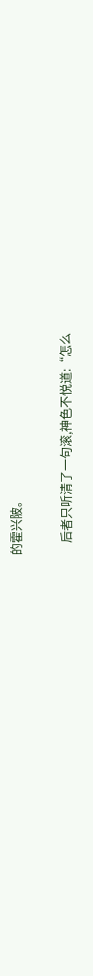的霍兴陂。

    后者只听清了一句滚,神色不悦道:“怎么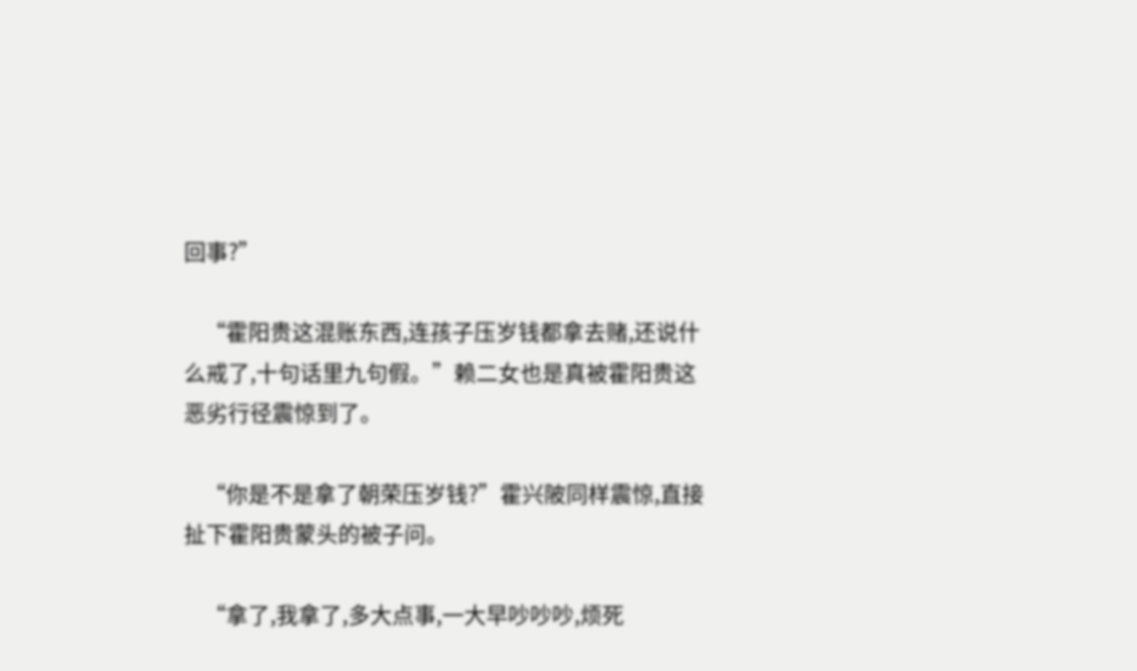回事?”

    “霍阳贵这混账东西,连孩子压岁钱都拿去赌,还说什么戒了,十句话里九句假。”赖二女也是真被霍阳贵这恶劣行径震惊到了。

    “你是不是拿了朝荣压岁钱?”霍兴陂同样震惊,直接扯下霍阳贵蒙头的被子问。

    “拿了,我拿了,多大点事,一大早吵吵吵,烦死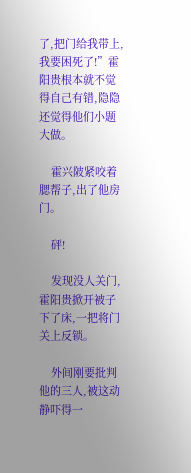了,把门给我带上,我要困死了!”霍阳贵根本就不觉得自己有错,隐隐还觉得他们小题大做。

    霍兴陂紧咬着腮帮子,出了他房门。

    砰!

    发现没人关门,霍阳贵掀开被子下了床,一把将门关上反锁。

    外间刚要批判他的三人,被这动静吓得一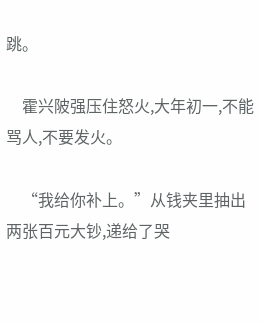跳。

    霍兴陂强压住怒火,大年初一,不能骂人,不要发火。

    “我给你补上。”从钱夹里抽出两张百元大钞,递给了哭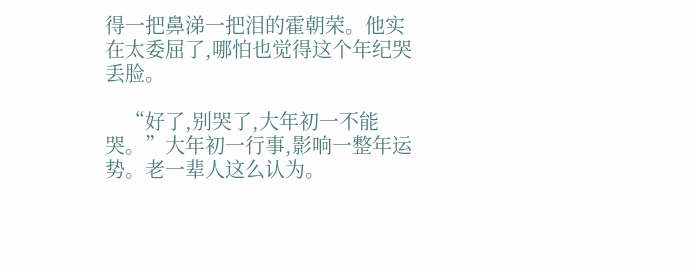得一把鼻涕一把泪的霍朝荣。他实在太委屈了,哪怕也觉得这个年纪哭丢脸。

    “好了,别哭了,大年初一不能哭。”大年初一行事,影响一整年运势。老一辈人这么认为。